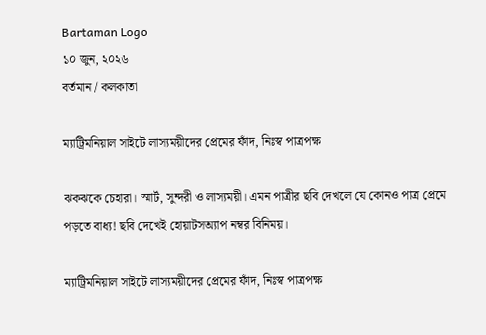Bartaman Logo
১০ জুন, ২০২৬
বর্তমান / কলকাতা

ম্যাট্রিমনিয়াল সাইটে লাস্যময়ীদের প্রেমের ফাঁদ, নিঃস্ব পাত্রপক্ষ

ঝকঝকে চেহারা। স্মার্ট, সুন্দরী ও লাস্যময়ী। এমন পাত্রীর ছবি দেখলে যে কোনও পাত্র প্রেমে পড়তে বাধ্য! ছবি দেখেই হোয়াটসঅ্যাপ নম্বর বিনিময়।

ম্যাট্রিমনিয়াল সাইটে লাস্যময়ীদের প্রেমের ফাঁদ, নিঃস্ব পাত্রপক্ষ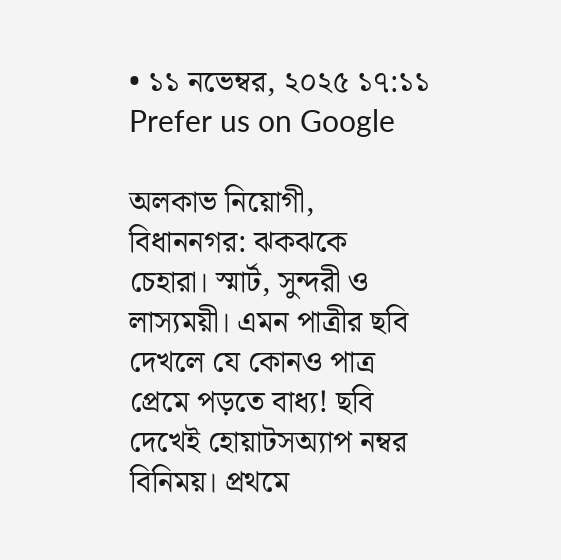• ১১ নভেম্বর, ২০২৫ ১৭:১১
Prefer us on Google

অলকাভ নিয়োগী, বিধাননগর: ঝকঝকে চেহারা। স্মার্ট, সুন্দরী ও লাস্যময়ী। এমন পাত্রীর ছবি দেখলে যে কোনও পাত্র প্রেমে পড়তে বাধ্য! ছবি দেখেই হোয়াটসঅ্যাপ নম্বর বিনিময়। প্রথমে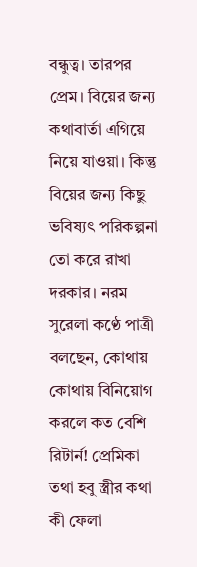বন্ধুত্ব। তারপর প্রেম। বিয়ের জন্য কথাবার্তা এগিয়ে নিয়ে যাওয়া। কিন্তু বিয়ের জন্য কিছু ভবিষ্যৎ পরিকল্পনা তো করে রাখা  দরকার। নরম সুরেলা কণ্ঠে পাত্রী বলছেন, কোথায় কোথায় বিনিয়োগ করলে কত বেশি রিটার্ন! প্রেমিকা তথা হবু স্ত্রীর কথা কী ফেলা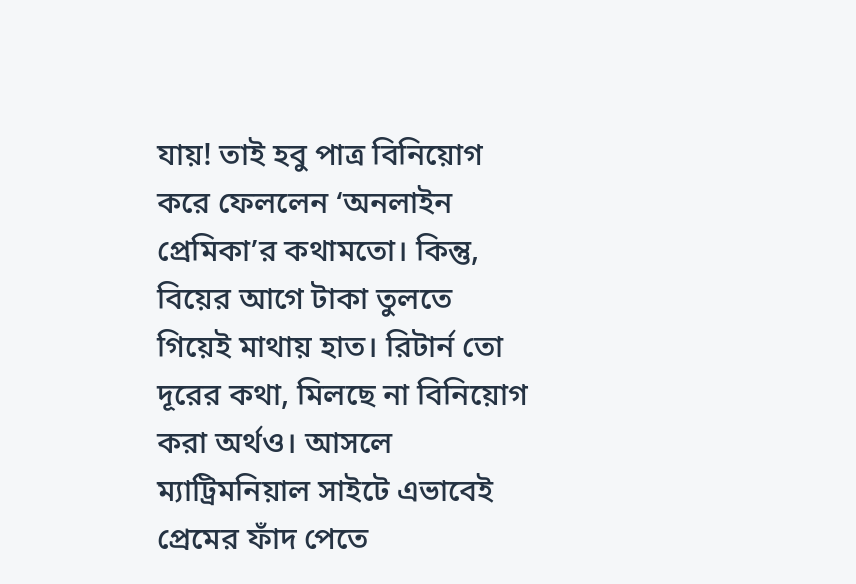যায়! তাই হবু পাত্র বিনিয়োগ করে ফেললেন ‘অনলাইন প্রেমিকা’র কথামতো। কিন্তু, বিয়ের আগে টাকা তুলতে গিয়েই মাথায় হাত। রিটার্ন তো দূরের কথা, মিলছে না বিনিয়োগ করা অর্থও। আসলে ম্যাট্রিমনিয়াল সাইটে এভাবেই প্রেমের ফাঁদ পেতে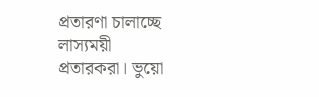প্রতারণা চালাচ্ছে লাস্যময়ী প্রতারকরা। ভুয়ো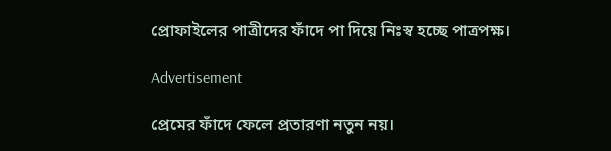প্রোফাইলের পাত্রীদের ফাঁদে পা দিয়ে নিঃস্ব হচ্ছে পাত্রপক্ষ।

Advertisement

প্রেমের ফাঁদে ফেলে প্রতারণা নতুন নয়।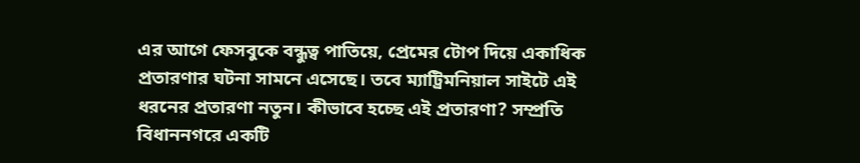এর আগে ফেসবুকে বন্ধুত্ব পাতিয়ে, প্রেমের টোপ দিয়ে একাধিক প্রতারণার ঘটনা সামনে এসেছে। তবে ম্যাট্রিমনিয়াল সাইটে এই ধরনের প্রতারণা নতুন। কীভাবে হচ্ছে এই প্রতারণা? সম্প্রতি বিধাননগরে একটি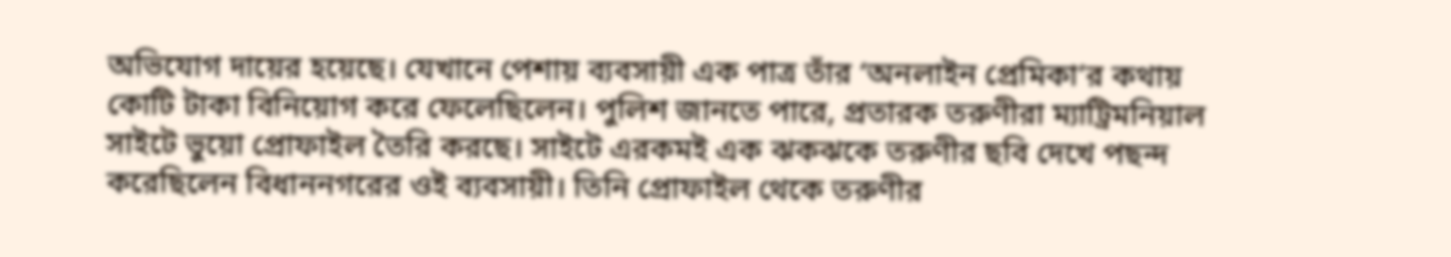অভিযোগ দায়ের হয়েছে। যেখানে পেশায় ব্যবসায়ী এক পাত্র তাঁর ‘অনলাইন প্রেমিকা’র কথায় কোটি টাকা বিনিয়োগ করে ফেলেছিলেন। পুলিশ জানতে পারে, প্রতারক তরুণীরা ম্যাট্রিমনিয়াল সাইটে ভুয়ো প্রোফাইল তৈরি করছে। সাইটে এরকমই এক ঝকঝকে তরুণীর ছবি দেখে পছন্দ করেছিলেন বিধাননগরের ওই ব্যবসায়ী। তিনি প্রোফাইল থেকে তরুণীর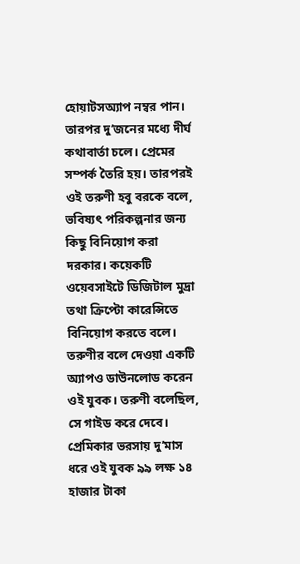হোয়াটসঅ্যাপ নম্বর পান। তারপর দু’জনের মধ্যে দীর্ঘ কথাবার্তা চলে। প্রেমের সম্পর্ক তৈরি হয়। তারপরই ওই তরুণী হবু বরকে বলে, ভবিষ্যৎ পরিকল্পনার জন্য কিছু বিনিয়োগ করা দরকার। কয়েকটি ওয়েবসাইটে ডিজিটাল মুদ্রা তথা ক্রিপ্টো কারেন্সিতে বিনিয়োগ করতে বলে। তরুণীর বলে দেওয়া একটি অ্যাপও ডাউনলোড করেন ওই যুবক। তরুণী বলেছিল, সে গাইড করে দেবে। প্রেমিকার ভরসায় দু’মাস ধরে ওই যুবক ৯৯ লক্ষ ১৪ হাজার টাকা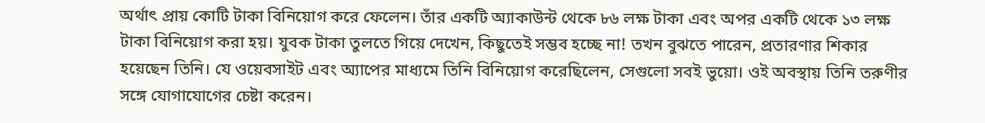অর্থাৎ প্রায় কোটি টাকা বিনিয়োগ করে ফেলেন। তাঁর একটি অ্যাকাউন্ট থেকে ৮৬ লক্ষ টাকা এবং অপর একটি থেকে ১৩ লক্ষ টাকা বিনিয়োগ করা হয়। যুবক টাকা তুলতে গিয়ে দেখেন, কিছুতেই সম্ভব হচ্ছে না! তখন বুঝতে পারেন, প্রতারণার শিকার হয়েছেন তিনি। যে ওয়েবসাইট এবং অ্যাপের মাধ্যমে তিনি বিনিয়োগ করেছিলেন, সেগুলো সবই ভুয়ো। ওই অবস্থায় তিনি তরুণীর সঙ্গে যোগাযোগের চেষ্টা করেন।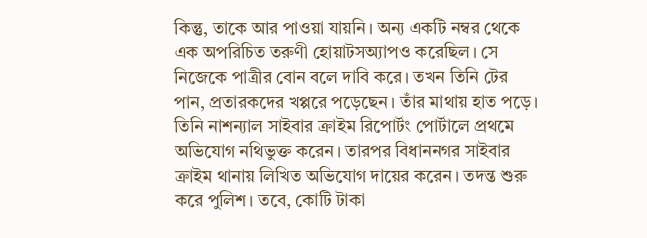কিন্তু, তাকে আর পাওয়া যায়নি। অন্য একটি নম্বর থেকে এক অপরিচিত তরুণী হোয়াটসঅ্যাপও করেছিল। সে নিজেকে পাত্রীর বোন বলে দাবি করে। তখন তিনি টের পান, প্রতারকদের খপ্পরে পড়েছেন। তাঁর মাথায় হাত পড়ে। তিনি নাশন্যাল সাইবার ক্রাইম রিপোর্টং পোর্টালে প্রথমে অভিযোগ নথিভুক্ত করেন। তারপর বিধাননগর সাইবার ক্রাইম থানায় লিখিত অভিযোগ দায়ের করেন। তদন্ত শুরু করে পুলিশ। তবে, কোটি টাকা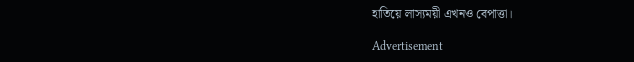হাতিয়ে লাস্যময়ী এখনও বেপাত্তা।

Advertisement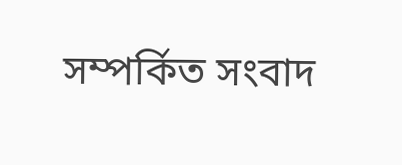সম্পর্কিত সংবাদ